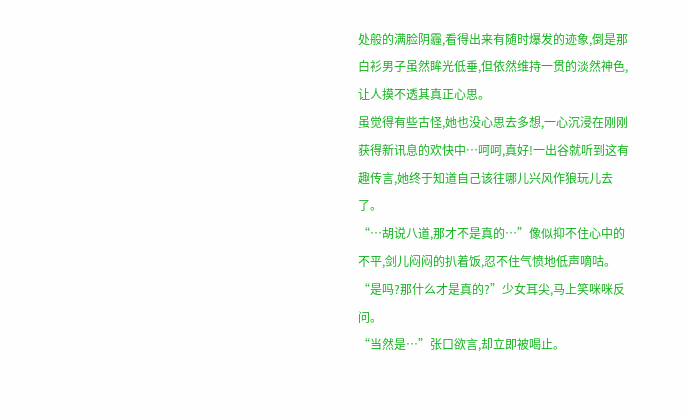处般的满脸阴霾,看得出来有随时爆发的迹象,倒是那白衫男子虽然眸光低垂,但依然维持一贯的淡然神色,让人摸不透其真正心思。
虽觉得有些古怪,她也没心思去多想,一心沉浸在刚刚获得新讯息的欢快中…呵呵,真好!一出谷就听到这有趣传言,她终于知道自己该往哪儿兴风作狼玩儿去了。
“…胡说八道,那才不是真的…”像似抑不住心中的不平,剑儿闷闷的扒着饭,忍不住气愤地低声嘀咕。
“是吗?那什么才是真的?”少女耳尖,马上笑咪咪反问。
“当然是…”张口欲言,却立即被喝止。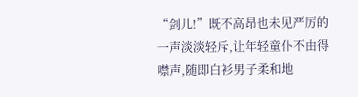“剑儿!”既不高昂也未见严厉的一声淡淡轻斥,让年轻童仆不由得噤声,随即白衫男子柔和地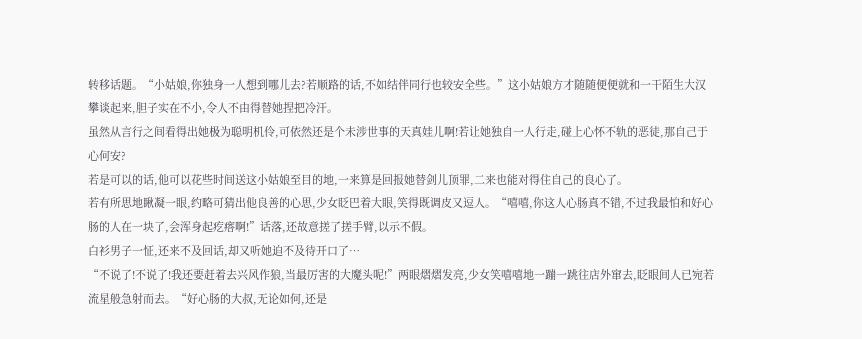转移话题。“小姑娘,你独身一人想到哪儿去?若顺路的话,不如结伴同行也较安全些。”这小姑娘方才随随便便就和一干陌生大汉攀谈起来,胆子实在不小,令人不由得替她捏把冷汗。
虽然从言行之间看得出她极为聪明机伶,可依然还是个未涉世事的天真娃儿啊!若让她独自一人行走,碰上心怀不轨的恶徒,那自己于心何安?
若是可以的话,他可以花些时间送这小姑娘至目的地,一来算是回报她替剑儿顶罪,二来也能对得住自己的良心了。
若有所思地瞅凝一眼,约略可猜出他良善的心思,少女眨巴着大眼,笑得既调皮又逗人。“嘻嘻,你这人心肠真不错,不过我最怕和好心肠的人在一块了,会浑身起疙瘩啊!”话落,还故意搓了搓手臂,以示不假。
白衫男子一怔,还来不及回话,却又听她迫不及待开口了…
“不说了!不说了!我还要赶着去兴风作狼,当最厉害的大魔头呢!”两眼熠熠发亮,少女笑嘻嘻地一蹦一跳往店外窜去,眨眼间人已宛若流星般急射而去。“好心肠的大叔,无论如何,还是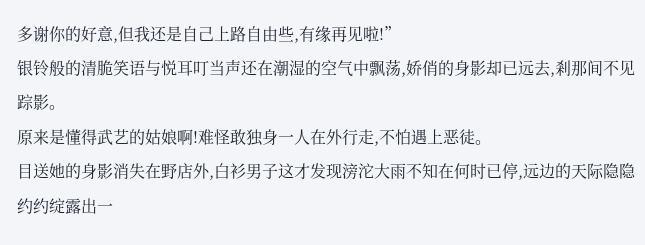多谢你的好意,但我还是自己上路自由些,有缘再见啦!”
银铃般的清脆笑语与悦耳叮当声还在潮湿的空气中飘荡,娇俏的身影却已远去,剎那间不见踪影。
原来是懂得武艺的姑娘啊!难怪敢独身一人在外行走,不怕遇上恶徒。
目送她的身影消失在野店外,白衫男子这才发现滂沱大雨不知在何时已停,远边的天际隐隐约约绽露出一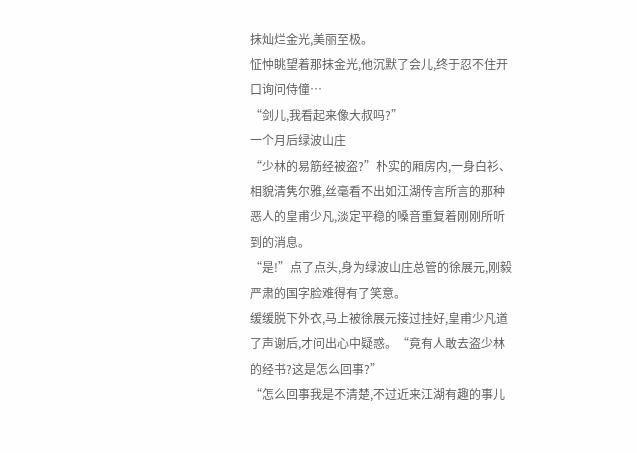抹灿烂金光,美丽至极。
怔忡眺望着那抹金光,他沉默了会儿,终于忍不住开口询问侍僮…
“剑儿,我看起来像大叔吗?”
一个月后绿波山庄
“少林的易筋经被盗?”朴实的厢房内,一身白衫、相貌清隽尔雅,丝毫看不出如江湖传言所言的那种恶人的皇甫少凡,淡定平稳的嗓音重复着刚刚所听到的消息。
“是!”点了点头,身为绿波山庄总管的徐展元,刚毅严肃的国字脸难得有了笑意。
缓缓脱下外衣,马上被徐展元接过挂好,皇甫少凡道了声谢后,才问出心中疑惑。“竟有人敢去盗少林的经书?这是怎么回事?”
“怎么回事我是不清楚,不过近来江湖有趣的事儿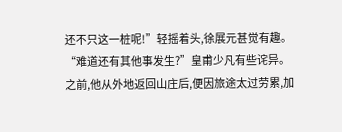还不只这一桩呢!”轻摇着头,徐展元甚觉有趣。
“难道还有其他事发生?”皇甫少凡有些诧异。
之前,他从外地返回山庄后,便因旅途太过劳累,加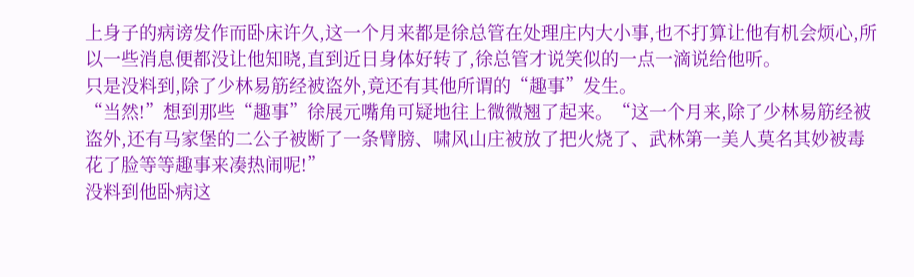上身子的病谤发作而卧床许久,这一个月来都是徐总管在处理庄内大小事,也不打算让他有机会烦心,所以一些消息便都没让他知晓,直到近日身体好转了,徐总管才说笑似的一点一滴说给他听。
只是没料到,除了少林易筋经被盗外,竟还有其他所谓的“趣事”发生。
“当然!”想到那些“趣事”徐展元嘴角可疑地往上微微翘了起来。“这一个月来,除了少林易筋经被盗外,还有马家堡的二公子被断了一条臂膀、啸风山庄被放了把火烧了、武林第一美人莫名其妙被毒花了脸等等趣事来凑热闹呢!”
没料到他卧病这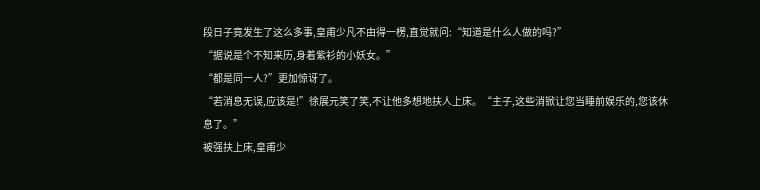段日子竟发生了这么多事,皇甫少凡不由得一楞,直觉就问:“知道是什么人做的吗?”
“据说是个不知来历,身着紫衫的小妖女。”
“都是同一人?”更加惊讶了。
“若消息无误,应该是!”徐展元笑了笑,不让他多想地扶人上床。“主子,这些消锨让您当睡前娱乐的,您该休息了。”
被强扶上床,皇甫少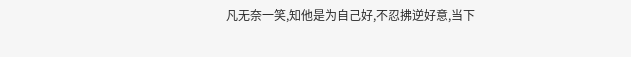凡无奈一笑,知他是为自己好,不忍拂逆好意,当下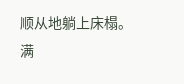顺从地躺上床榻。
满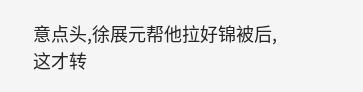意点头,徐展元帮他拉好锦被后,这才转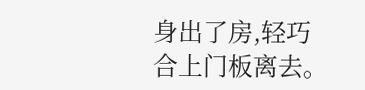身出了房,轻巧合上门板离去。